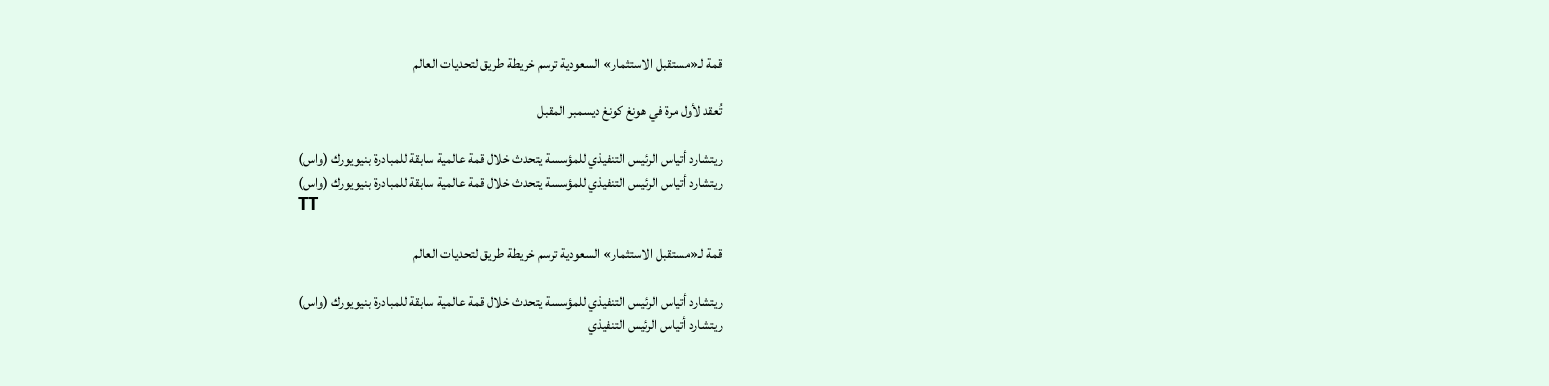قمة لـ«مستقبل الاستثمار» السعودية ترسم خريطة طريق لتحديات العالم

تُعقد لأول مرة في هونغ كونغ ديسمبر المقبل

ريتشارد أتياس الرئيس التنفيذي للمؤسسة يتحدث خلال قمة عالمية سابقة للمبادرة بنيويورك (واس)
ريتشارد أتياس الرئيس التنفيذي للمؤسسة يتحدث خلال قمة عالمية سابقة للمبادرة بنيويورك (واس)
TT

قمة لـ«مستقبل الاستثمار» السعودية ترسم خريطة طريق لتحديات العالم

ريتشارد أتياس الرئيس التنفيذي للمؤسسة يتحدث خلال قمة عالمية سابقة للمبادرة بنيويورك (واس)
ريتشارد أتياس الرئيس التنفيذي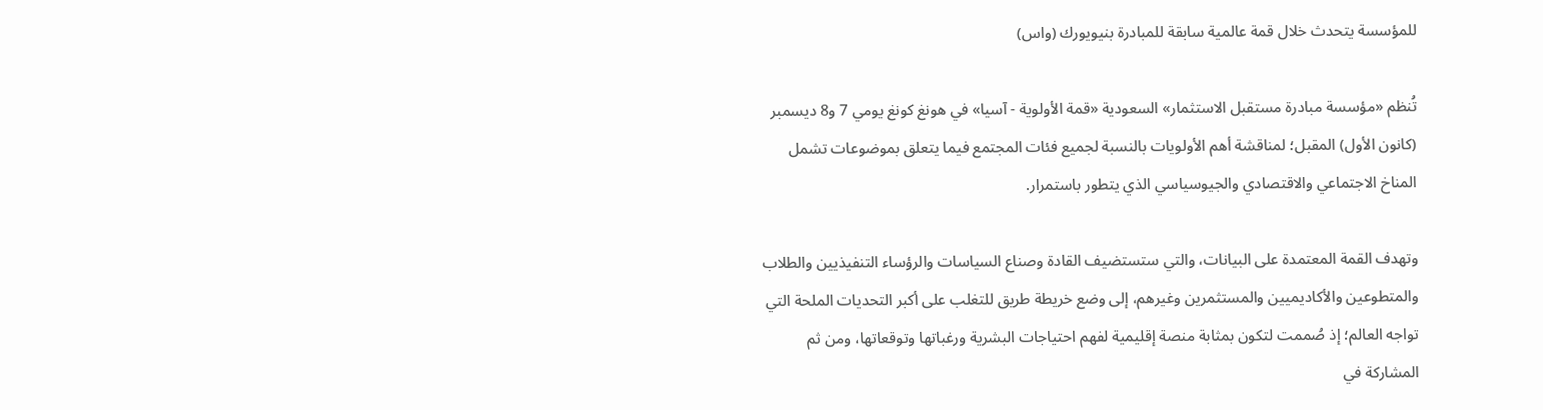للمؤسسة يتحدث خلال قمة عالمية سابقة للمبادرة بنيويورك (واس)

تُنظم «مؤسسة مبادرة مستقبل الاستثمار» السعودية «قمة الأولوية - آسيا» في هونغ كونغ يومي 7 و8 ديسمبر (كانون الأول) المقبل؛ لمناقشة أهم الأولويات بالنسبة لجميع فئات المجتمع فيما يتعلق بموضوعات تشمل المناخ الاجتماعي والاقتصادي والجيوسياسي الذي يتطور باستمرار.

وتهدف القمة المعتمدة على البيانات، والتي ستستضيف القادة وصناع السياسات والرؤساء التنفيذيين والطلاب والمتطوعين والأكاديميين والمستثمرين وغيرهم، إلى وضع خريطة طريق للتغلب على أكبر التحديات الملحة التي تواجه العالم؛ إذ صُممت لتكون بمثابة منصة إقليمية لفهم احتياجات البشرية ورغباتها وتوقعاتها، ومن ثم المشاركة في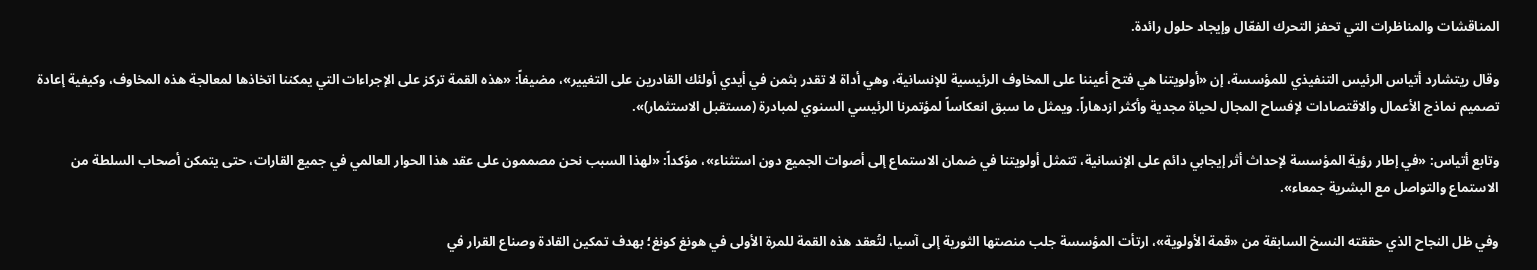المناقشات والمناظرات التي تحفز التحرك الفعّال وإيجاد حلول رائدة.

وقال ريتشارد أتياس الرئيس التنفيذي للمؤسسة، إن «أولويتنا هي فتح أعيننا على المخاوف الرئيسية للإنسانية، وهي أداة لا تقدر بثمن في أيدي أولئك القادرين على التغيير»، مضيفاً: «هذه القمة تركز على الإجراءات التي يمكننا اتخاذها لمعالجة هذه المخاوف، وكيفية إعادة تصميم نماذج الأعمال والاقتصادات لإفساح المجال لحياة مجدية وأكثر ازدهاراً. ويمثل ما سبق انعكاساً لمؤتمرنا الرئيسي السنوي لمبادرة (مستقبل الاستثمار)».

وتابع أتياس: «في إطار رؤية المؤسسة لإحداث أثر إيجابي دائم على الإنسانية، تتمثل أولويتنا في ضمان الاستماع إلى أصوات الجميع دون استثناء»، مؤكداً: «لهذا السبب نحن مصممون على عقد هذا الحوار العالمي في جميع القارات، حتى يتمكن أصحاب السلطة من الاستماع والتواصل مع البشرية جمعاء».

وفي ظل النجاح الذي حققته النسخ السابقة من «قمة الأولوية»، ارتأت المؤسسة جلب منصتها الثورية إلى آسيا، لتُعقد هذه القمة للمرة الأولى في هونغ كونغ؛ بهدف تمكين القادة وصناع القرار في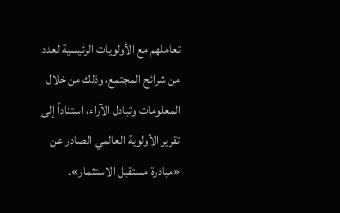تعاملهم مع الأولويات الرئيسية لعدد من شرائح المجتمع، وذلك من خلال المعلومات وتبادل الآراء، استناداً إلى تقرير الأولوية العالمي الصادر عن «مبادرة مستقبل الاستثمار».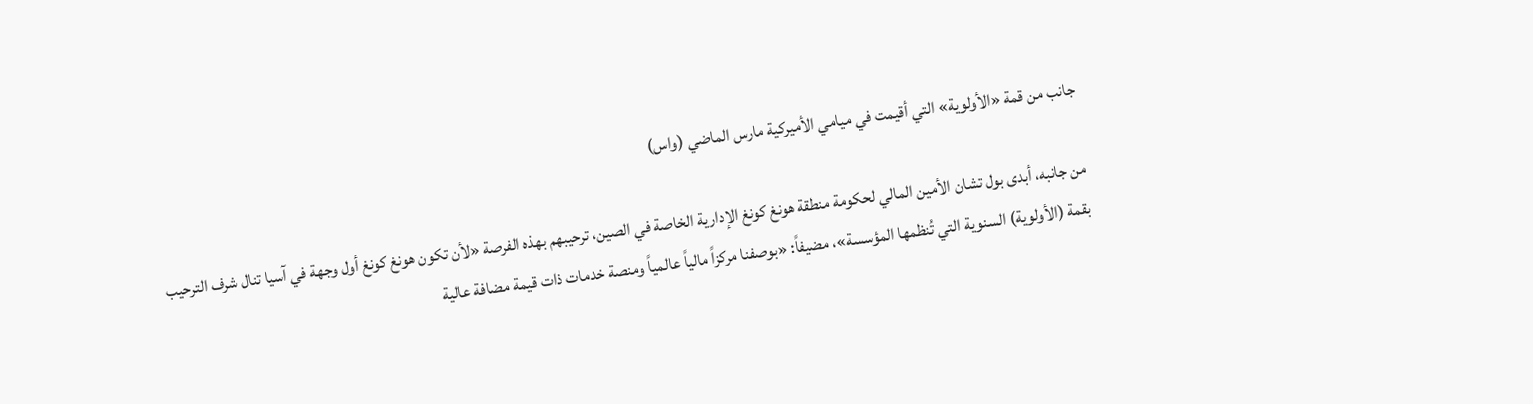جانب من قمة «الأولوية» التي أقيمت في ميامي الأميركية مارس الماضي (واس)

من جانبه، أبدى بول تشان الأمين المالي لحكومة منطقة هونغ كونغ الإدارية الخاصة في الصين، ترحيبهم بهذه الفرصة «لأن تكون هونغ كونغ أول وجهة في آسيا تنال شرف الترحيب بقمة (الأولوية) السنوية التي تُنظمها المؤسسة»، مضيفاً: «بوصفنا مركزاً مالياً عالمياً ومنصة خدمات ذات قيمة مضافة عالية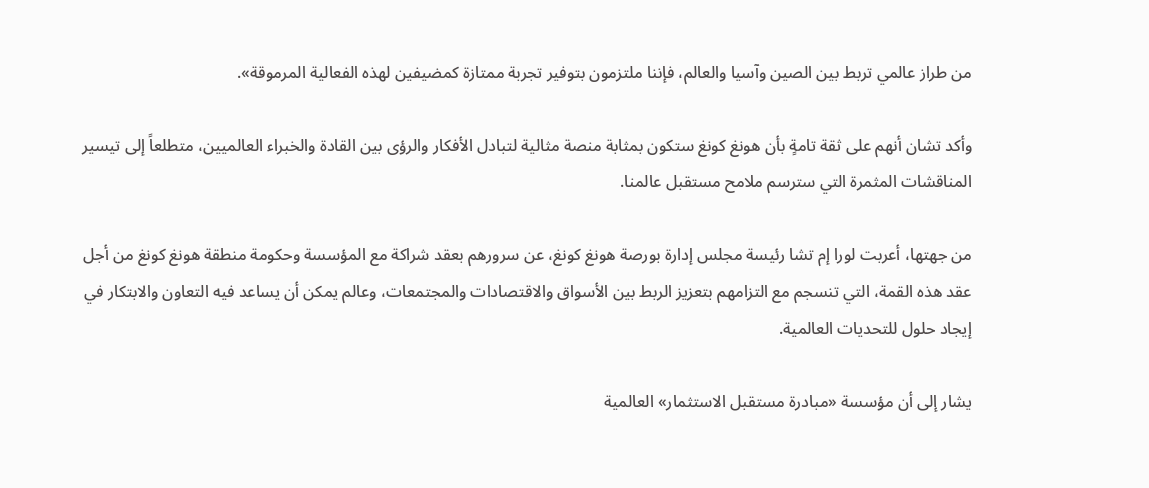من طراز عالمي تربط بين الصين وآسيا والعالم، فإننا ملتزمون بتوفير تجربة ممتازة كمضيفين لهذه الفعالية المرموقة».

وأكد تشان أنهم على ثقة تامةٍ بأن هونغ كونغ ستكون بمثابة منصة مثالية لتبادل الأفكار والرؤى بين القادة والخبراء العالميين، متطلعاً إلى تيسير المناقشات المثمرة التي سترسم ملامح مستقبل عالمنا.

من جهتها، أعربت لورا إم تشا رئيسة مجلس إدارة بورصة هونغ كونغ، عن سرورهم بعقد شراكة مع المؤسسة وحكومة منطقة هونغ كونغ من أجل عقد هذه القمة، التي تنسجم مع التزامهم بتعزيز الربط بين الأسواق والاقتصادات والمجتمعات، وعالم يمكن أن يساعد فيه التعاون والابتكار في إيجاد حلول للتحديات العالمية.

يشار إلى أن مؤسسة «مبادرة مستقبل الاستثمار» العالمية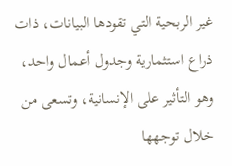غير الربحية التي تقودها البيانات، ذات ذراع استثمارية وجدول أعمال واحد، وهو التأثير على الإنسانية، وتسعى من خلال توجهها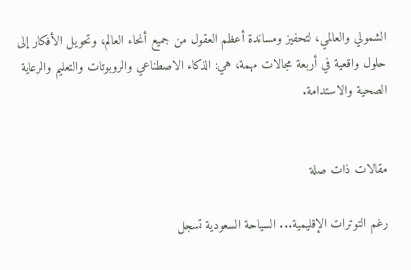الشمولي والعالمي، لتحفيز ومساندة أعظم العقول من جميع أنحاء العالم، وتحويل الأفكار إلى حلول واقعية في أربعة مجالات مهمة، هي: الذكاء الاصطناعي والروبوتات والتعليم والرعاية الصحية والاستدامة.


مقالات ذات صلة

رغم التوترات الإقليمية... السياحة السعودية تسجل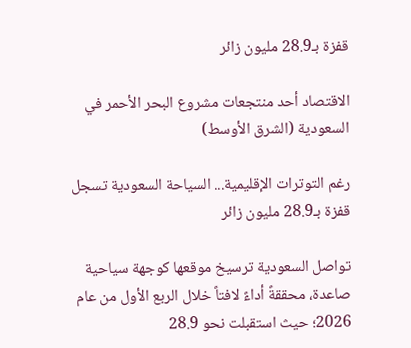قفزة بـ28.9 مليون زائر

الاقتصاد أحد منتجعات مشروع البحر الأحمر في السعودية (الشرق الأوسط)

رغم التوترات الإقليمية... السياحة السعودية تسجل قفزة بـ28.9 مليون زائر

تواصل السعودية ترسيخ موقعها كوجهة سياحية صاعدة، محققةً أداءً لافتاً خلال الربع الأول من عام 2026؛ حيث استقبلت نحو 28.9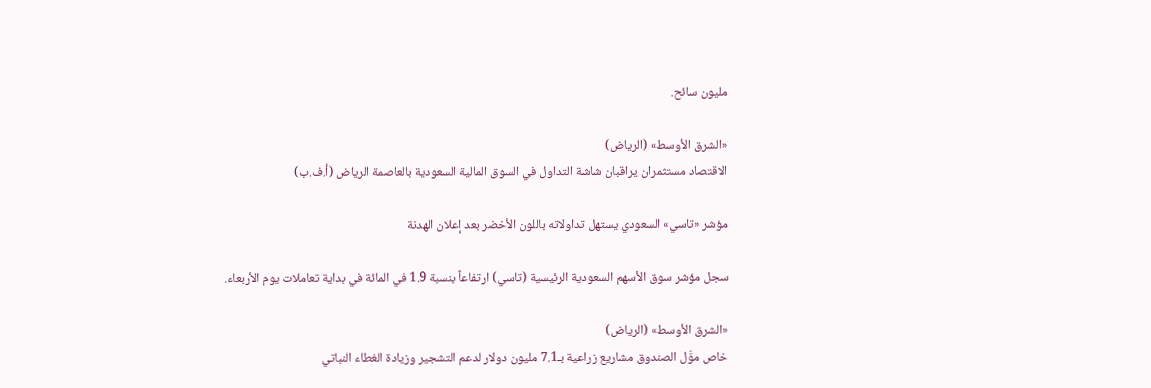مليون سائح.

«الشرق الأوسط» (الرياض)
الاقتصاد مستثمران يراقبان شاشة التداول في السوق المالية السعودية بالعاصمة الرياض (أ.ف.ب)

مؤشر «تاسي» السعودي يستهل تداولاته باللون الأخضر بعد إعلان الهدنة

سجل مؤشر سوق الأسهم السعودية الرئيسية (تاسي) ارتفاعاً بنسبة 1.9 في المائة في بداية تعاملات يوم الأربعاء.

«الشرق الأوسط» (الرياض)
خاص موَّل الصندوق مشاريع زراعية بـ7.1 مليون دولار لدعم التشجير وزيادة الغطاء النباتي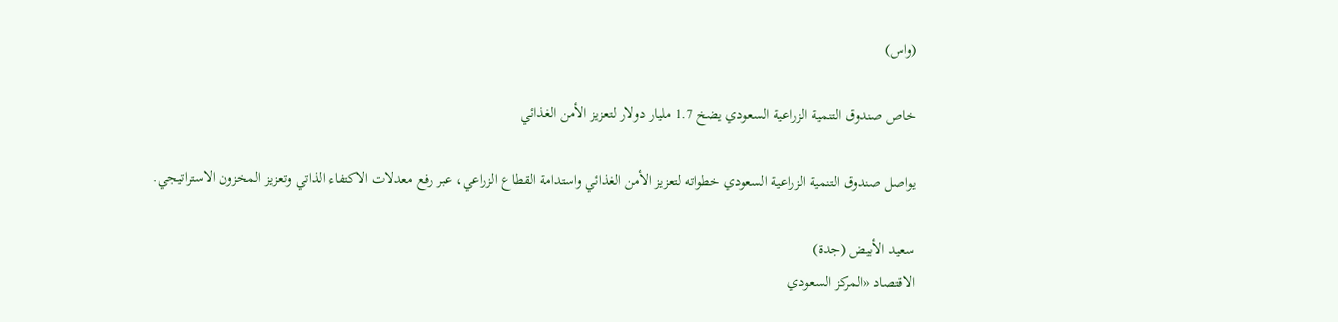(واس)

خاص صندوق التنمية الزراعية السعودي يضخ 1.7 مليار دولار لتعزيز الأمن الغذائي

يواصل صندوق التنمية الزراعية السعودي خطواته لتعزيز الأمن الغذائي واستدامة القطاع الزراعي، عبر رفع معدلات الاكتفاء الذاتي وتعزيز المخزون الاستراتيجي.

سعيد الأبيض (جدة)
الاقتصاد «المركز السعودي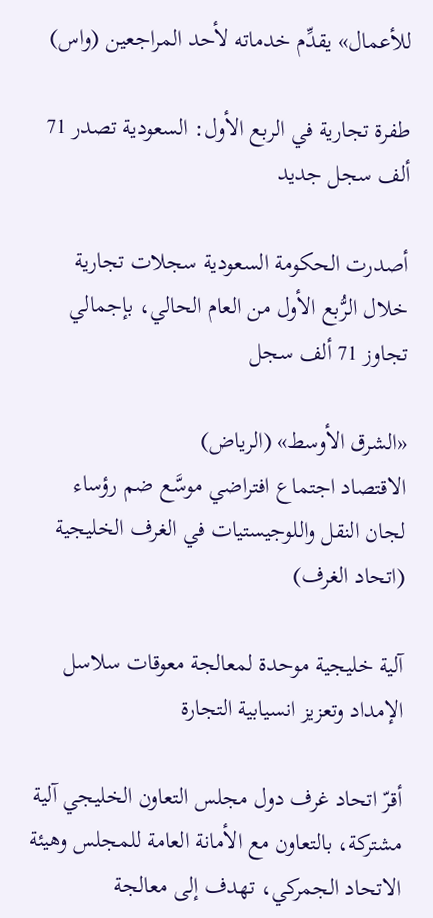للأعمال» يقدِّم خدماته لأحد المراجعين (واس)

طفرة تجارية في الربع الأول: السعودية تصدر 71 ألف سجل جديد

أصدرت الحكومة السعودية سجلات تجارية خلال الرُّبع الأول من العام الحالي، بإجمالي تجاوز 71 ألف سجل

«الشرق الأوسط» (الرياض)
الاقتصاد اجتماع افتراضي موسَّع ضم رؤساء لجان النقل واللوجيستيات في الغرف الخليجية (اتحاد الغرف)

آلية خليجية موحدة لمعالجة معوقات سلاسل الإمداد وتعزيز انسيابية التجارة

أقرّ اتحاد غرف دول مجلس التعاون الخليجي آلية مشتركة، بالتعاون مع الأمانة العامة للمجلس وهيئة الاتحاد الجمركي، تهدف إلى معالجة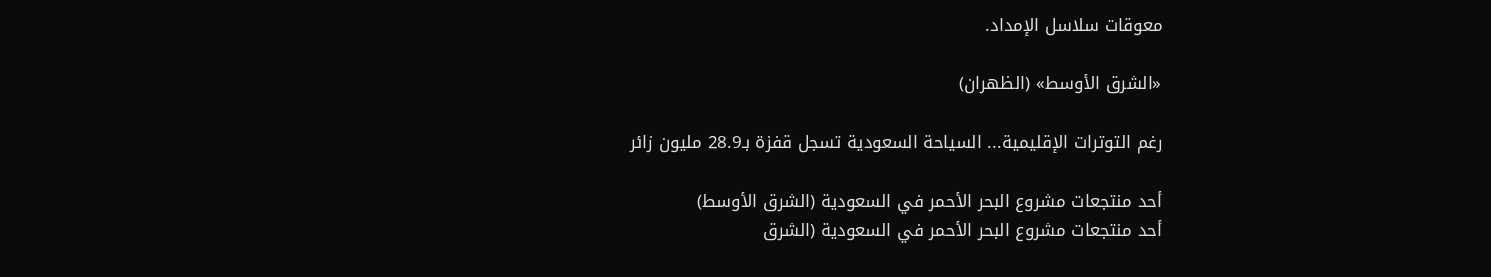معوقات سلاسل الإمداد.

«الشرق الأوسط» (الظهران)

رغم التوترات الإقليمية... السياحة السعودية تسجل قفزة بـ28.9 مليون زائر

أحد منتجعات مشروع البحر الأحمر في السعودية (الشرق الأوسط)
أحد منتجعات مشروع البحر الأحمر في السعودية (الشرق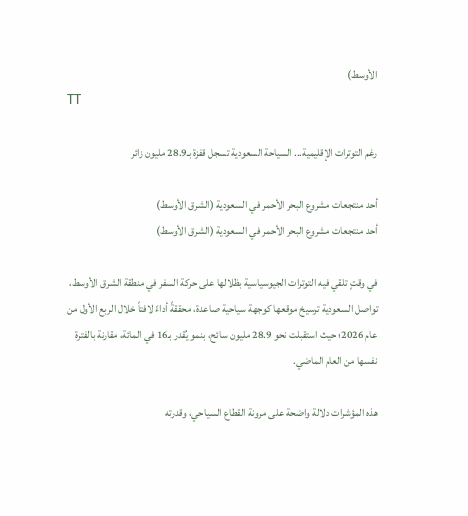الأوسط)
TT

رغم التوترات الإقليمية... السياحة السعودية تسجل قفزة بـ28.9 مليون زائر

أحد منتجعات مشروع البحر الأحمر في السعودية (الشرق الأوسط)
أحد منتجعات مشروع البحر الأحمر في السعودية (الشرق الأوسط)

في وقتٍ تلقي فيه التوترات الجيوسياسية بظلالها على حركة السفر في منطقة الشرق الأوسط، تواصل السعودية ترسيخ موقعها كوجهة سياحية صاعدة، محققةً أداءً لافتاً خلال الربع الأول من عام 2026؛ حيث استقبلت نحو 28.9 مليون سائح، بنمو يُقدر بـ16 في المائة، مقارنة بالفترة نفسها من العام الماضي.

هذه المؤشرات دلالة واضحة على مرونة القطاع السياحي، وقدرته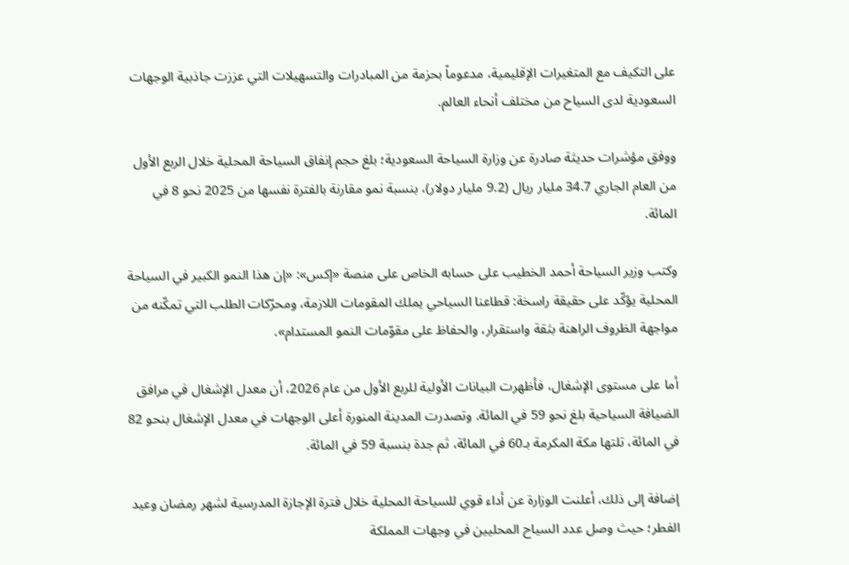على التكيف مع المتغيرات الإقليمية، مدعوماً بحزمة من المبادرات والتسهيلات التي عززت جاذبية الوجهات السعودية لدى السياح من مختلف أنحاء العالم.

ووفق مؤشرات حديثة صادرة عن وزارة السياحة السعودية؛ بلغ حجم إنفاق السياحة المحلية خلال الربع الأول من العام الجاري 34.7 مليار ريال (9.2 مليار دولار)، بنسبة نمو مقارنة بالفترة نفسها من 2025 نحو 8 في المائة.

وكتب وزير السياحة أحمد الخطيب على حسابه الخاص على منصة «إكس»: «إن هذا النمو الكبير في السياحة المحلية يؤكّد على حقيقة راسخة: قطاعنا السياحي يملك المقومات اللازمة، ومحرّكات الطلب التي تمكّنه من مواجهة الظروف الراهنة بثقة واستقرار، والحفاظ على مقوّمات النمو المستدام».

أما على مستوى الإشغال، فأظهرت البيانات الأولية للربع الأول من عام 2026، أن معدل الإشغال في مرافق الضيافة السياحية بلغ نحو 59 في المائة. وتصدرت المدينة المنورة أعلى الوجهات في معدل الإشغال بنحو 82 في المائة، تلتها مكة المكرمة بـ60 في المائة، ثم جدة بنسبة 59 في المائة.

إضافة إلى ذلك، أعلنت الوزارة عن أداء قوي للسياحة المحلية خلال فترة الإجازة المدرسية لشهر رمضان وعيد الفطر؛ حيث وصل عدد السياح المحليين في وجهات المملكة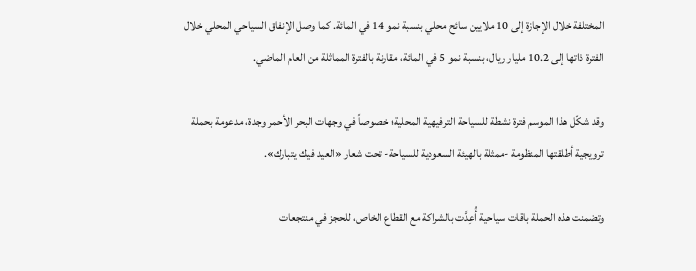المختلفة خلال الإجازة إلى 10 ملايين سائح محلي بنسبة نمو 14 في المائة. كما وصل الإنفاق السياحي المحلي خلال الفترة ذاتها إلى 10.2 مليار ريال، بنسبة نمو 5 في المائة، مقارنة بالفترة المماثلة من العام الماضي.

وقد شكّل هذا الموسم فترة نشطة للسياحة الترفيهية المحلية؛ خصوصاً في وجهات البحر الأحمر وجدة، مدعومة بحملة ترويجية أطلقتها المنظومة -ممثلة بالهيئة السعودية للسياحة- تحت شعار «العيد فيك يتبارك».

وتضمنت هذه الحملة باقات سياحية أُعِدَّت بالشراكة مع القطاع الخاص، للحجز في منتجعات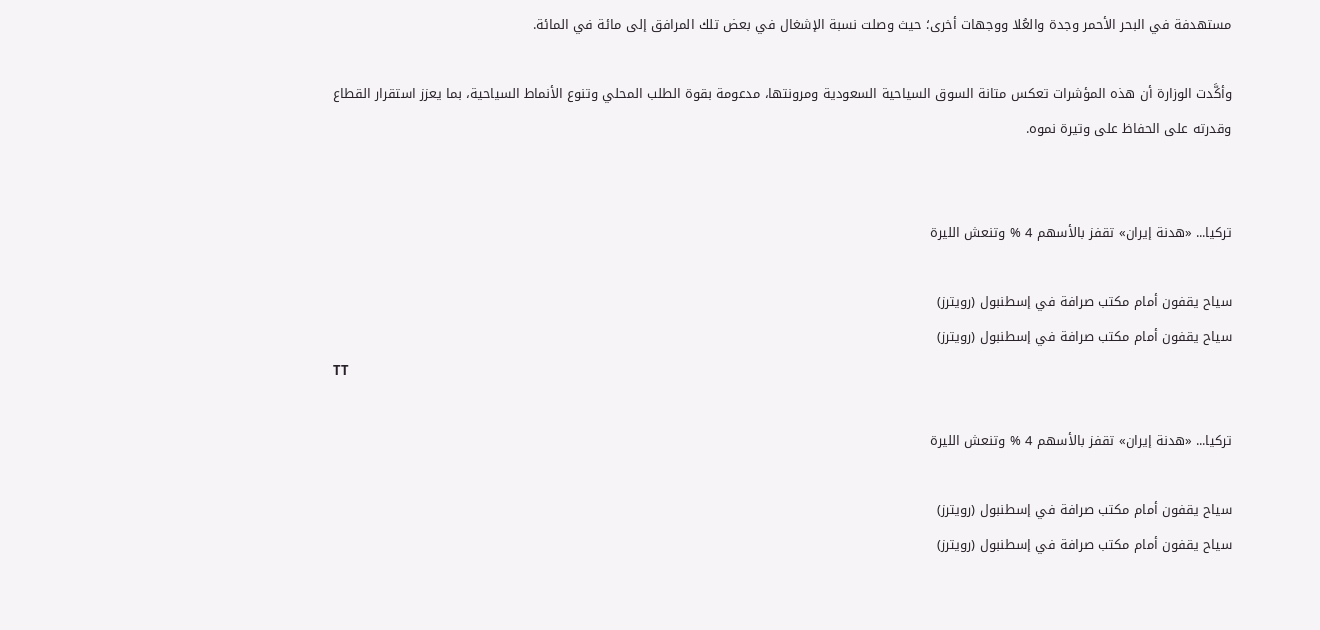مستهدفة في البحر الأحمر وجدة والعُلا ووجهات أخرى؛ حيث وصلت نسبة الإشغال في بعض تلك المرافق إلى مائة في المائة.

وأكَّدت الوزارة أن هذه المؤشرات تعكس متانة السوق السياحية السعودية ومرونتها، مدعومة بقوة الطلب المحلي وتنوع الأنماط السياحية، بما يعزز استقرار القطاع وقدرته على الحفاظ على وتيرة نموه.


تركيا... «هدنة إيران» تقفز بالأسهم 4 % وتنعش الليرة

سياح يقفون أمام مكتب صرافة في إسطنبول (رويترز)
سياح يقفون أمام مكتب صرافة في إسطنبول (رويترز)
TT

تركيا... «هدنة إيران» تقفز بالأسهم 4 % وتنعش الليرة

سياح يقفون أمام مكتب صرافة في إسطنبول (رويترز)
سياح يقفون أمام مكتب صرافة في إسطنبول (رويترز)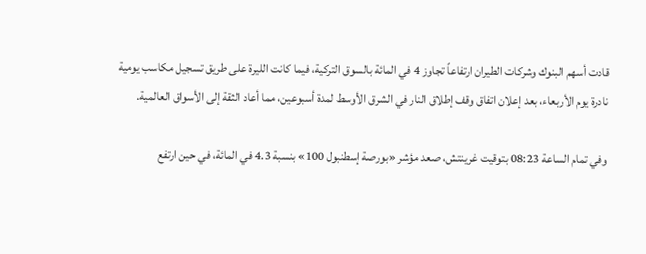قادت أسهم البنوك وشركات الطيران ارتفاعاً تجاوز 4 في المائة بالسوق التركية، فيما كانت الليرة على طريق تسجيل مكاسب يومية نادرة يوم الأربعاء، بعد إعلان اتفاق وقف إطلاق النار في الشرق الأوسط لمدة أسبوعين، مما أعاد الثقة إلى الأسواق العالمية.

وفي تمام الساعة 08:23 بتوقيت غرينتش، صعد مؤشر «بورصة إسطنبول 100» بنسبة 4.3 في المائة، في حين ارتفع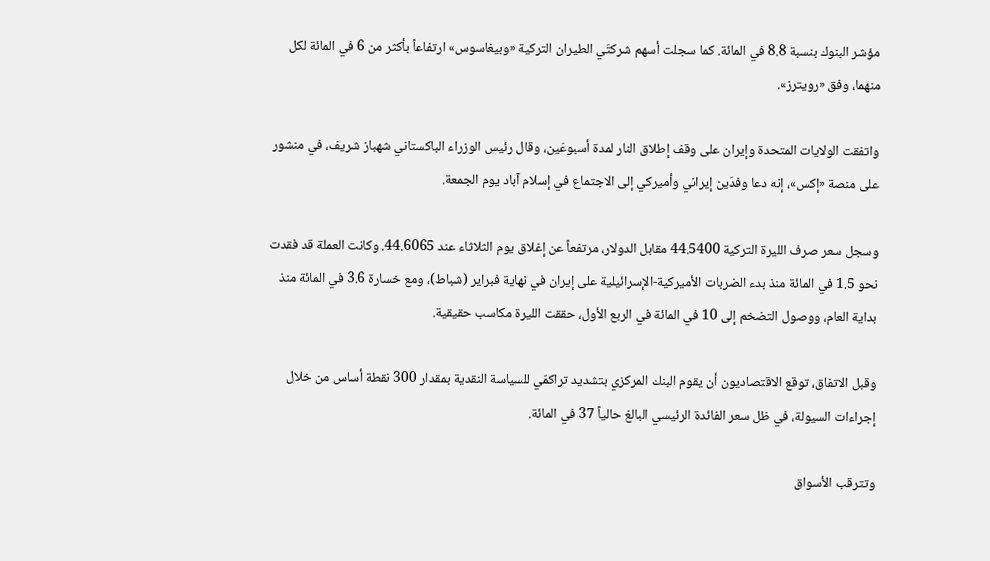مؤشر البنوك بنسبة 8.8 في المائة. كما سجلت أسهم شركتَي الطيران التركية «وبيغاسوس» ارتفاعاً بأكثر من 6 في المائة لكل منهما، وفق «رويترز».

واتفقت الولايات المتحدة وإيران على وقف إطلاق النار لمدة أسبوعَين، وقال رئيس الوزراء الباكستاني شهباز شريف، في منشور على منصة «إكس»، إنه دعا وفدَين إيراني وأميركي إلى الاجتماع في إسلام آباد يوم الجمعة.

وسجل سعر صرف الليرة التركية 44.5400 مقابل الدولار، مرتفعاً عن إغلاق يوم الثلاثاء عند 44.6065. وكانت العملة قد فقدت نحو 1.5 في المائة منذ بدء الضربات الأميركية-الإسرائيلية على إيران في نهاية فبراير (شباط)، ومع خسارة 3.6 في المائة منذ بداية العام، ووصول التضخم إلى 10 في المائة في الربع الأول، حققت الليرة مكاسب حقيقية.

وقبل الاتفاق، توقع الاقتصاديون أن يقوم البنك المركزي بتشديد تراكمّي للسياسة النقدية بمقدار 300 نقطة أساس من خلال إجراءات السيولة، في ظل سعر الفائدة الرئيسي البالغ حالياً 37 في المائة.

وتترقب الأسواق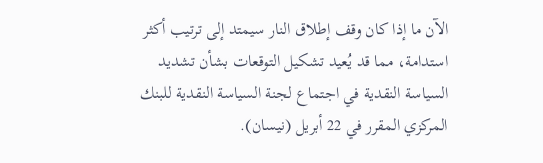الآن ما إذا كان وقف إطلاق النار سيمتد إلى ترتيب أكثر استدامة، مما قد يُعيد تشكيل التوقعات بشأن تشديد السياسة النقدية في اجتماع لجنة السياسة النقدية للبنك المركزي المقرر في 22 أبريل (نيسان).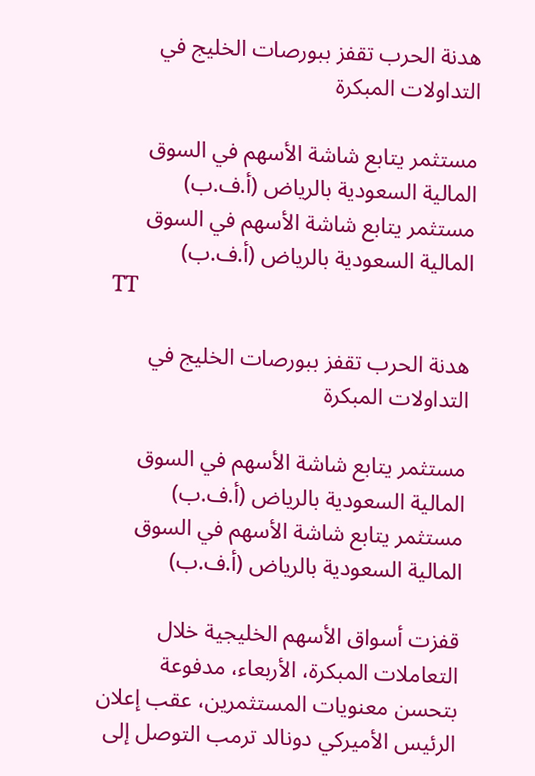هدنة الحرب تقفز ببورصات الخليج في التداولات المبكرة

مستثمر يتابع شاشة الأسهم في السوق المالية السعودية بالرياض (أ.ف.ب)
مستثمر يتابع شاشة الأسهم في السوق المالية السعودية بالرياض (أ.ف.ب)
TT

هدنة الحرب تقفز ببورصات الخليج في التداولات المبكرة

مستثمر يتابع شاشة الأسهم في السوق المالية السعودية بالرياض (أ.ف.ب)
مستثمر يتابع شاشة الأسهم في السوق المالية السعودية بالرياض (أ.ف.ب)

قفزت أسواق الأسهم الخليجية خلال التعاملات المبكرة، الأربعاء، مدفوعة بتحسن معنويات المستثمرين، عقب إعلان الرئيس الأميركي دونالد ترمب التوصل إلى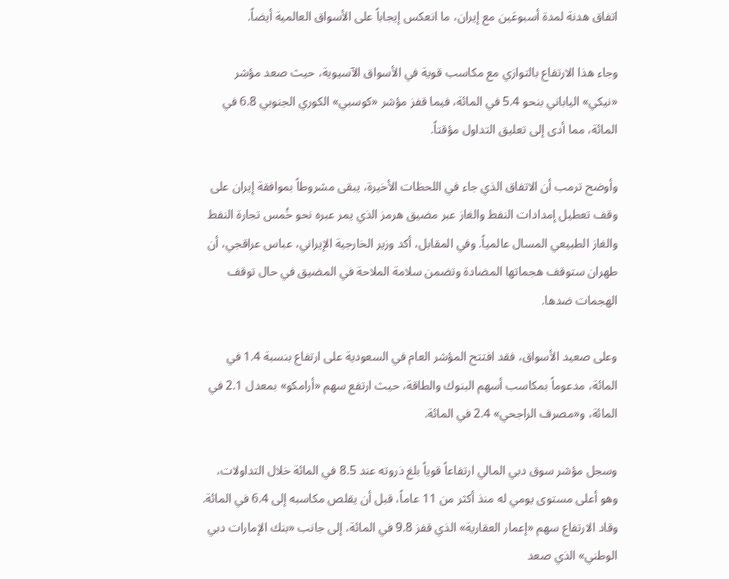اتفاق هدنة لمدة أسبوعَين مع إيران، ما انعكس إيجاباً على الأسواق العالمية أيضاً.

وجاء هذا الارتفاع بالتوازي مع مكاسب قوية في الأسواق الآسيوية، حيث صعد مؤشر «نيكي» الياباني بنحو 5.4 في المائة، فيما قفز مؤشر «كوسبي» الكوري الجنوبي 6.8 في المائة، مما أدى إلى تعليق التداول مؤقتاً.

وأوضح ترمب أن الاتفاق الذي جاء في اللحظات الأخيرة، يبقى مشروطاً بموافقة إيران على وقف تعطيل إمدادات النفط والغاز عبر مضيق هرمز الذي يمر عبره نحو خُمس تجارة النفط والغاز الطبيعي المسال عالمياً. وفي المقابل، أكد وزير الخارجية الإيراني، عباس عراقجي، أن طهران ستوقف هجماتها المضادة وتضمن سلامة الملاحة في المضيق في حال توقف الهجمات ضدها.

وعلى صعيد الأسواق، فقد افتتح المؤشر العام في السعودية على ارتفاع بنسبة 1.4 في المائة، مدعوماً بمكاسب أسهم البنوك والطاقة، حيث ارتفع سهم «أرامكو» بمعدل 2.1 في المائة، و«مصرف الراجحي» 2.4 في المائة.

وسجل مؤشر سوق دبي المالي ارتفاعاً قوياً بلغ ذروته عند 8.5 في المائة خلال التداولات، وهو أعلى مستوى يومي له منذ أكثر من 11 عاماً، قبل أن يقلص مكاسبه إلى 6.4 في المائة. وقاد الارتفاع سهم «إعمار العقارية» الذي قفز 9.8 في المائة، إلى جانب «بنك الإمارات دبي الوطني» الذي صعد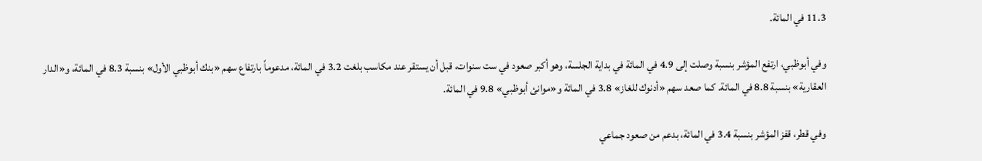11.3 في المائة.

وفي أبوظبي، ارتفع المؤشر بنسبة وصلت إلى 4.9 في المائة في بداية الجلسة، وهو أكبر صعود في ست سنوات، قبل أن يستقر عند مكاسب بلغت 3.2 في المائة، مدعوماً بارتفاع سهم «بنك أبوظبي الأول» بنسبة 8.3 في المائة، و«الدار العقارية» بنسبة 8.8 في المائة. كما صعد سهم «أدنوك للغاز» 3.8 في المائة و«موانئ أبوظبي» 9.8 في المائة.

وفي قطر، قفز المؤشر بنسبة 3.4 في المائة، بدعم من صعود جماعي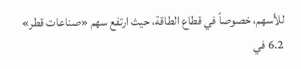للأسهم، خصوصاً في قطاع الطاقة، حيث ارتفع سهم «صناعات قطر» 6.2 في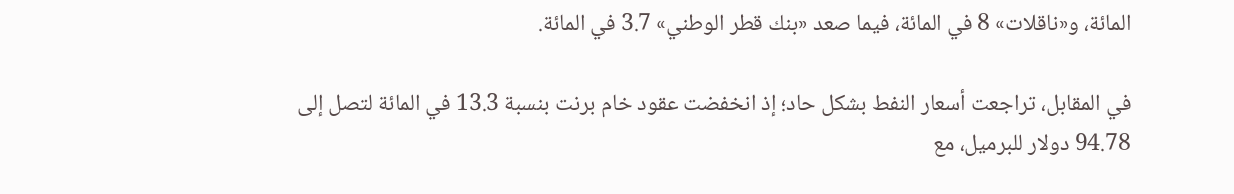المائة، و«ناقلات» 8 في المائة، فيما صعد «بنك قطر الوطني» 3.7 في المائة.

في المقابل، تراجعت أسعار النفط بشكل حاد؛ إذ انخفضت عقود خام برنت بنسبة 13.3 في المائة لتصل إلى 94.78 دولار للبرميل، مع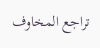تراجع المخاوف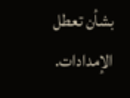بشأن تعطل الإمدادات.